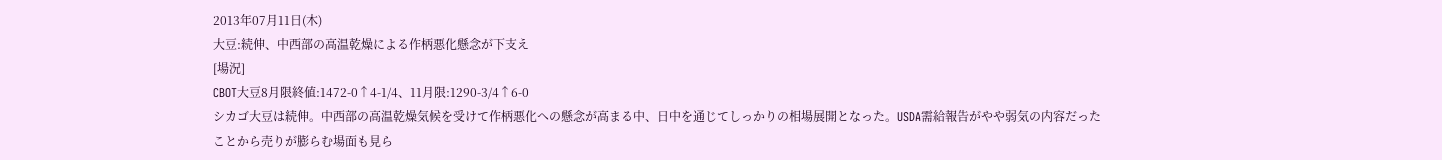2013年07月11日(木)
大豆:続伸、中西部の高温乾燥による作柄悪化懸念が下支え
[場況]
CBOT大豆8月限終値:1472-0↑4-1/4、11月限:1290-3/4↑6-0
シカゴ大豆は続伸。中西部の高温乾燥気候を受けて作柄悪化への懸念が高まる中、日中を通じてしっかりの相場展開となった。USDA需給報告がやや弱気の内容だったことから売りが膨らむ場面も見ら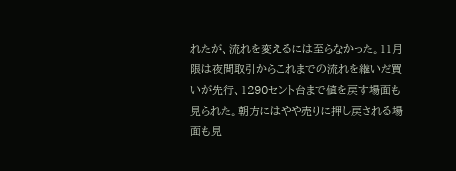れたが、流れを変えるには至らなかった。11月限は夜間取引からこれまでの流れを継いだ買いが先行、1290セント台まで値を戻す場面も見られた。朝方にはやや売りに押し戻される場面も見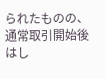られたものの、通常取引開始後はし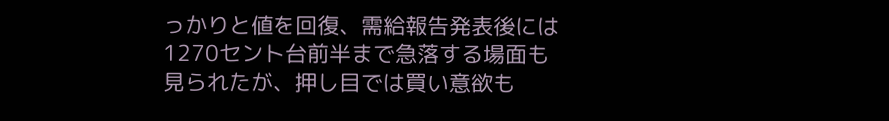っかりと値を回復、需給報告発表後には1270セント台前半まで急落する場面も見られたが、押し目では買い意欲も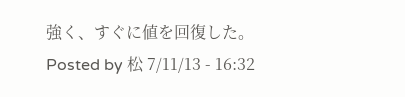強く、すぐに値を回復した。
Posted by 松 7/11/13 - 16:32